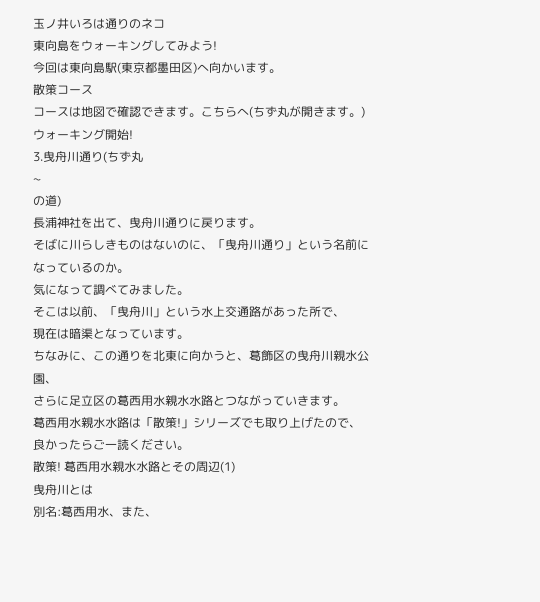玉ノ井いろは通りのネコ
東向島をウォーキングしてみよう!
今回は東向島駅(東京都墨田区)へ向かいます。
散策コース
コースは地図で確認できます。こちらへ(ちず丸が開きます。)
ウォーキング開始!
3.曳舟川通り(ちず丸
~
の道)
長浦神社を出て、曳舟川通りに戻ります。
そばに川らしきものはないのに、「曳舟川通り」という名前になっているのか。
気になって調べてみました。
そこは以前、「曳舟川」という水上交通路があった所で、
現在は暗渠となっています。
ちなみに、この通りを北東に向かうと、葛飾区の曳舟川親水公園、
さらに足立区の葛西用水親水水路とつながっていきます。
葛西用水親水水路は「散策!」シリーズでも取り上げたので、
良かったらご一読ください。
散策! 葛西用水親水水路とその周辺(1)
曳舟川とは
別名:葛西用水、また、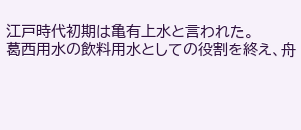江戸時代初期は亀有上水と言われた。
葛西用水の飲料用水としての役割を終え、舟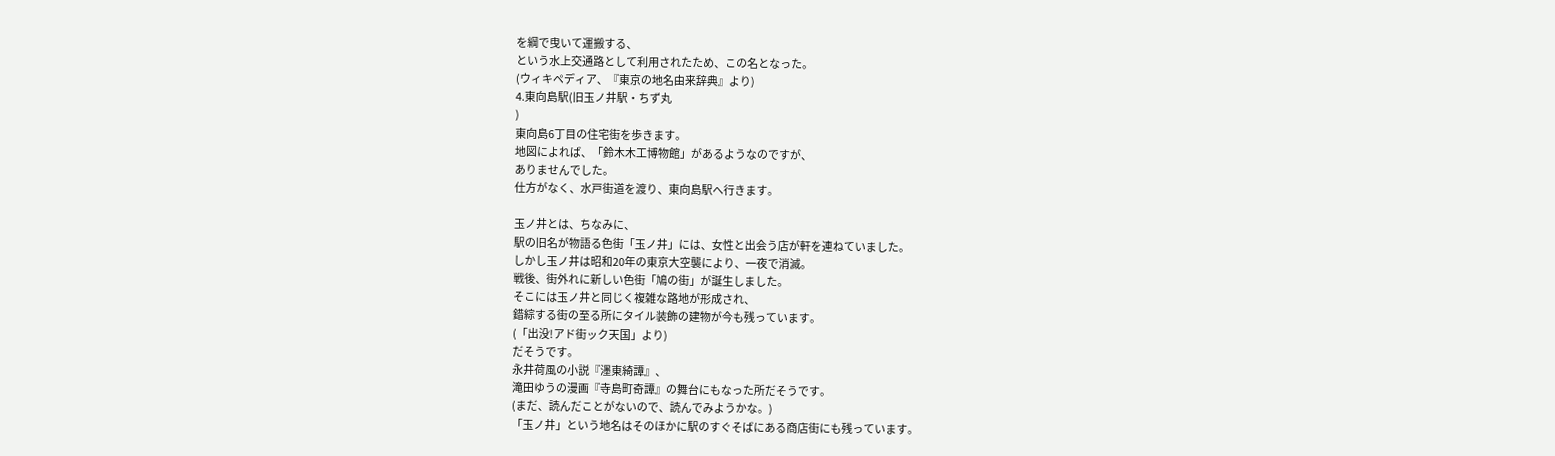を綱で曳いて運搬する、
という水上交通路として利用されたため、この名となった。
(ウィキペディア、『東京の地名由来辞典』より)
4.東向島駅(旧玉ノ井駅・ちず丸
)
東向島6丁目の住宅街を歩きます。
地図によれば、「鈴木木工博物館」があるようなのですが、
ありませんでした。
仕方がなく、水戸街道を渡り、東向島駅へ行きます。

玉ノ井とは、ちなみに、
駅の旧名が物語る色街「玉ノ井」には、女性と出会う店が軒を連ねていました。
しかし玉ノ井は昭和20年の東京大空襲により、一夜で消滅。
戦後、街外れに新しい色街「鳩の街」が誕生しました。
そこには玉ノ井と同じく複雑な路地が形成され、
錯綜する街の至る所にタイル装飾の建物が今も残っています。
(「出没!アド街ック天国」より)
だそうです。
永井荷風の小説『濹東綺譚』、
滝田ゆうの漫画『寺島町奇譚』の舞台にもなった所だそうです。
(まだ、読んだことがないので、読んでみようかな。)
「玉ノ井」という地名はそのほかに駅のすぐそばにある商店街にも残っています。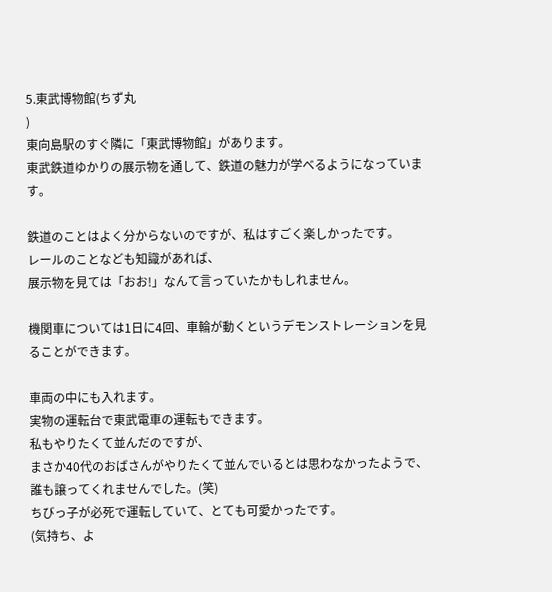5.東武博物館(ちず丸
)
東向島駅のすぐ隣に「東武博物館」があります。
東武鉄道ゆかりの展示物を通して、鉄道の魅力が学べるようになっています。

鉄道のことはよく分からないのですが、私はすごく楽しかったです。
レールのことなども知識があれば、
展示物を見ては「おお!」なんて言っていたかもしれません。

機関車については1日に4回、車輪が動くというデモンストレーションを見ることができます。

車両の中にも入れます。
実物の運転台で東武電車の運転もできます。
私もやりたくて並んだのですが、
まさか40代のおばさんがやりたくて並んでいるとは思わなかったようで、
誰も譲ってくれませんでした。(笑)
ちびっ子が必死で運転していて、とても可愛かったです。
(気持ち、よ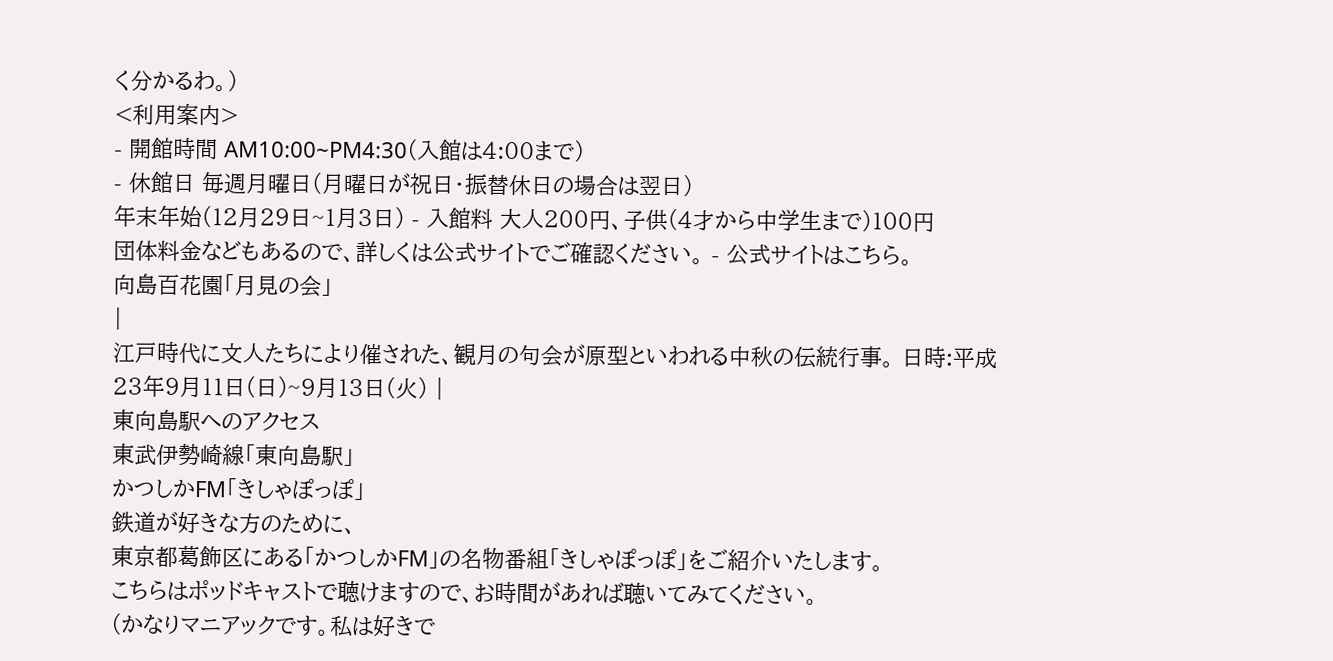く分かるわ。)
<利用案内>
- 開館時間 AM10:00~PM4:30(入館は4:00まで)
- 休館日 毎週月曜日(月曜日が祝日・振替休日の場合は翌日)
年末年始(12月29日~1月3日) - 入館料 大人200円、子供(4才から中学生まで)100円
団体料金などもあるので、詳しくは公式サイトでご確認ください。 - 公式サイトはこちら。
向島百花園「月見の会」
|
江戸時代に文人たちにより催された、観月の句会が原型といわれる中秋の伝統行事。 日時:平成23年9月11日(日)~9月13日(火) |
東向島駅へのアクセス
東武伊勢崎線「東向島駅」
かつしかFM「きしゃぽっぽ」
鉄道が好きな方のために、
東京都葛飾区にある「かつしかFM」の名物番組「きしゃぽっぽ」をご紹介いたします。
こちらはポッドキャストで聴けますので、お時間があれば聴いてみてください。
(かなりマニアックです。私は好きで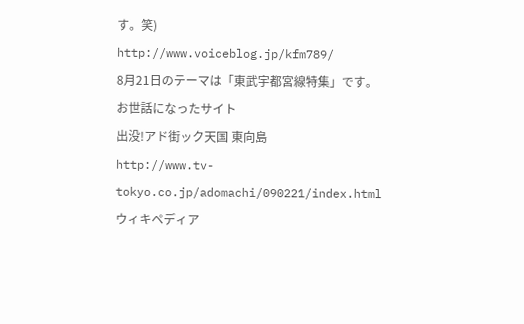す。笑)
http://www.voiceblog.jp/kfm789/
8月21日のテーマは「東武宇都宮線特集」です。
お世話になったサイト
出没!アド街ック天国 東向島
http://www.tv-tokyo.co.jp/adomachi/090221/index.html
ウィキペディア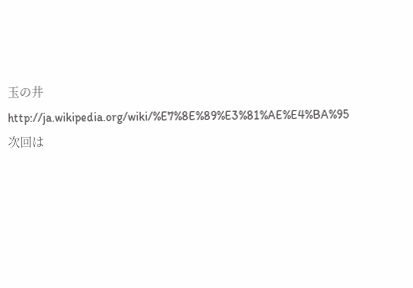玉の井
http://ja.wikipedia.org/wiki/%E7%8E%89%E3%81%AE%E4%BA%95
次回は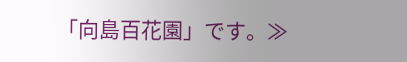「向島百花園」です。≫